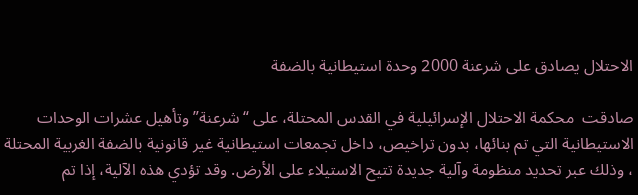الاحتلال يصادق على شرعنة 2000 وحدة استيطانية بالضفة

صادقت  محكمة الاحتلال الإسرائيلية في القدس المحتلة، على “شرعنة” وتأهيل عشرات الوحدات الاستيطانية التي تم بنائها، بدون تراخيص، داخل تجمعات استيطانية غير قانونية بالضفة الغربية المحتلة ، وذلك عبر تحديد منظومة وآلية جديدة تتيح الاستيلاء على الأرض. وقد تؤدي هذه الآلية، إذا تم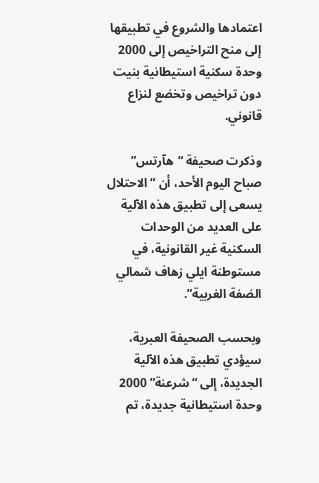اعتمادها والشروع في تطبيقها إلى منح التراخيص إلى 2000 وحدة سكنية استيطانية بنيت دون تراخيص وتخضع لنزاع قانوني.

وذكرت صحيفة “هآرتس” صباح اليوم الأحد، أن “الاحتلال يسعى إلى تطبيق هذه الآلية على العديد من الوحدات السكنية غير القانونية، في مستوطنة ايلي زهاف شمالي الضفة الغربية”.

وبحسب الصحيفة العبرية، سيؤدي تطبيق هذه الآلية الجديدة، إلى “شرعنة” 2000 وحدة استيطانية جديدة، تم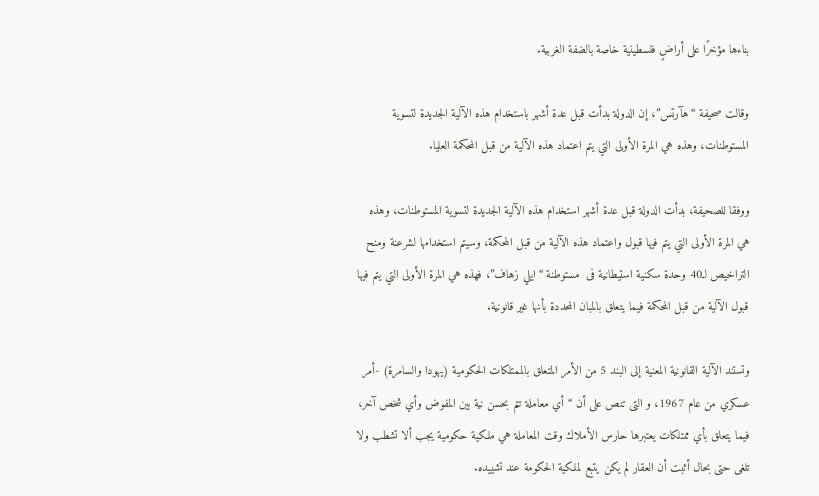بناءها مؤخرًا على أراضٍ فلسطينية خاصة بالضفة الغربية.

وقالت صحيفة “هآرتس”، إن الدولة بدأت قبل عدة أشهر باستخدام هذه الآلية الجديدة لتسوية المستوطنات، وهذه هي المرة الأولى التي يتم اعتماد هذه الآلية من قبل المحكمة العليا.

ووفقا للصحيفة، بدأت الدولة قبل عدة أشهر استخدام هذه الآلية الجديدة لتسوية المستوطنات، وهذه هي المرة الأولى التي يتم فيها قبول واعتماد هذه الآلية من قبل المحكمة، وسيتم استخدامها لشرعنة ومنح التراخيص لـ40 وحدة سكنية استيطانية فى  مستوطنة “ايلي زهاف”، فهذه هي المرة الأولى التي يتم فيها قبول الآلية من قبل المحكمة فيما يتعلق بالمبان المحددة بأنها غير قانونية.

وتستند الآلية القانونية المعنية إلى البند 5 من الأمر المتعلق بالممتلكات الحكومية (يهودا والسامرة) -أمر عسكري من عام 1967، و التى تنص على أن “أي معاملة تتم بحسن نية بين المفوض وأي شخص آخر، فيما يتعلق بأي ممتلكات يعتبرها حارس الأملاك وقت المعاملة هي ملكية حكومية يجب ألا تشطب ولا تلغى حتى بحال أثبت أن العقار لم يكن يتبع لملكية الحكومة عند تشييده.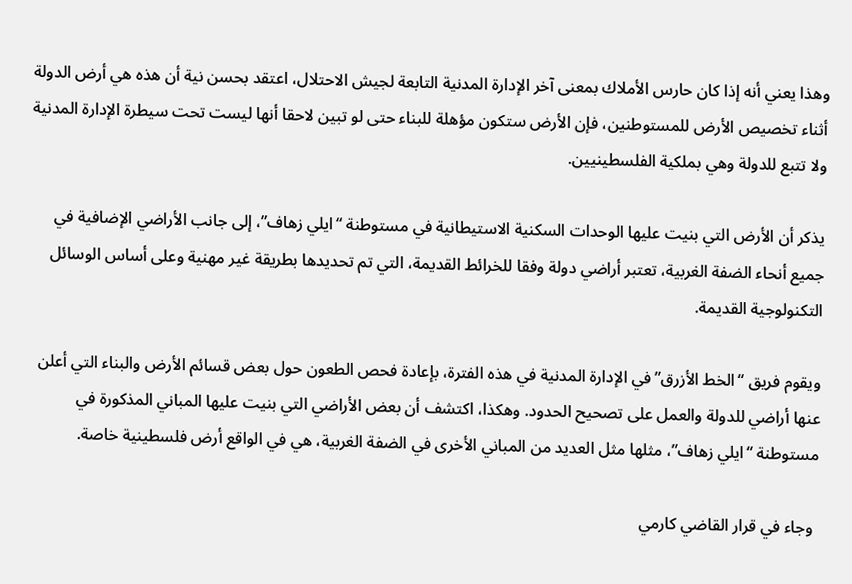وهذا يعني أنه إذا كان حارس الأملاك بمعنى آخر الإدارة المدنية التابعة لجيش الاحتلال، اعتقد بحسن نية أن هذه هي أرض الدولة أثناء تخصيص الأرض للمستوطنين، فإن الأرض ستكون مؤهلة للبناء حتى لو تبين لاحقا أنها ليست تحت سيطرة الإدارة المدنية ولا تتبع للدولة وهي بملكية الفلسطينيين.

يذكر أن الأرض التي بنيت عليها الوحدات السكنية الاستيطانية في مستوطنة “ايلي زهاف”، إلى جانب الأراضي الإضافية في جميع أنحاء الضفة الغربية، تعتبر أراضي دولة وفقا للخرائط القديمة، التي تم تحديدها بطريقة غير مهنية وعلى أساس الوسائل التكنولوجية القديمة.

ويقوم فريق “الخط الأزرق” في الإدارة المدنية في هذه الفترة، بإعادة فحص الطعون حول بعض قسائم الأرض والبناء التي أعلن عنها أراضي للدولة والعمل على تصحيح الحدود. وهكذا، اكتشف أن بعض الأراضي التي بنيت عليها المباني المذكورة في مستوطنة “ايلي زهاف”، مثلها مثل العديد من المباني الأخرى في الضفة الغربية، هي في الواقع أرض فلسطينية خاصة.

 وجاء في قرار القاضي كارمي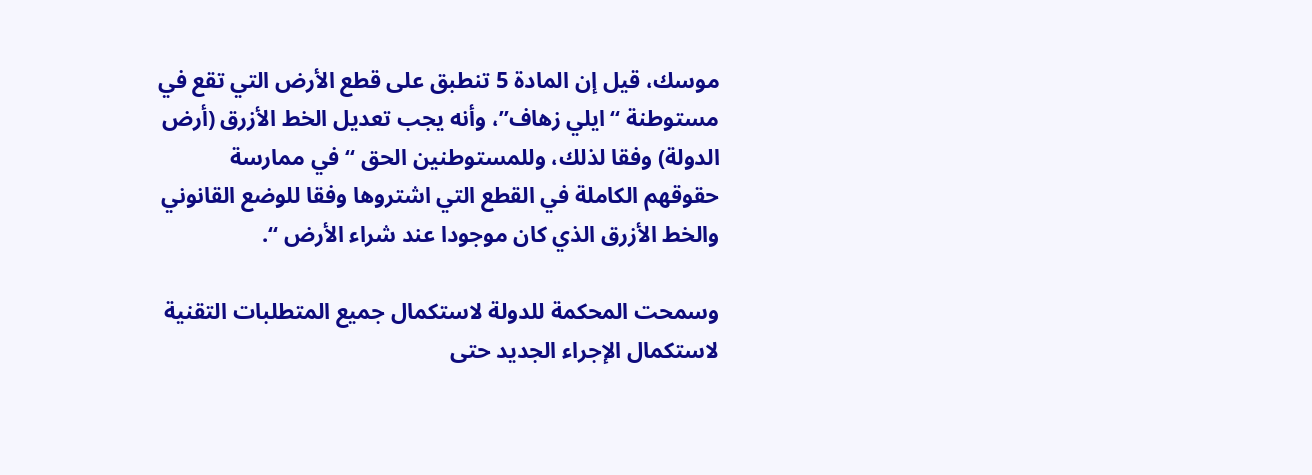موسك، قيل إن المادة 5 تنطبق على قطع الأرض التي تقع في مستوطنة “ايلي زهاف”، وأنه يجب تعديل الخط الأزرق (أرض الدولة) وفقا لذلك، وللمستوطنين الحق “في ممارسة حقوقهم الكاملة في القطع التي اشتروها وفقا للوضع القانوني والخط الأزرق الذي كان موجودا عند شراء الأرض “.

وسمحت المحكمة للدولة لاستكمال جميع المتطلبات التقنية لاستكمال الإجراء الجديد حتى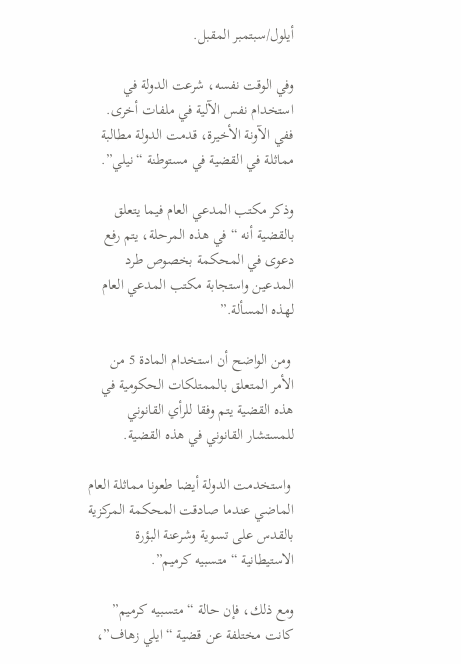أيلول/سبتمبر المقبل.

وفي الوقت نفسه، شرعت الدولة في استخدام نفس الآلية في ملفات أخرى. ففي الآونة الأخيرة، قدمت الدولة مطالبة مماثلة في القضية في مستوطنة “نيلي”.

وذكر مكتب المدعي العام فيما يتعلق بالقضية أنه “في هذه المرحلة، يتم رفع دعوى في المحكمة بخصوص طرد المدعين واستجابة مكتب المدعي العام لهذه المسألة.”

 ومن الواضح أن استخدام المادة 5 من الأمر المتعلق بالممتلكات الحكومية في هذه القضية يتم وفقا للرأي القانوني للمستشار القانوني في هذه القضية.

 واستخدمت الدولة أيضا طعونا مماثلة العام الماضي عندما صادقت المحكمة المركزية بالقدس على تسوية وشرعنة البؤرة الاستيطانية “متسبيه كرميم”.

ومع ذلك، فإن حالة “متسبيه كرميم” كانت مختلفة عن قضية “ايلي زهاف”،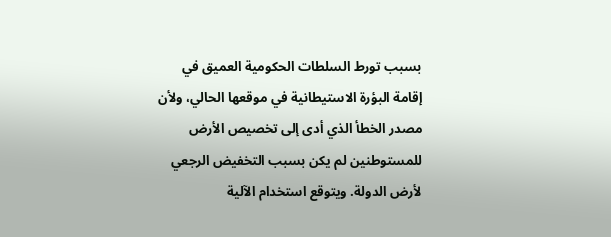بسبب تورط السلطات الحكومية العميق في إقامة البؤرة الاستيطانية في موقعها الحالي، ولأن مصدر الخطأ الذي أدى إلى تخصيص الأرض للمستوطنين لم يكن بسبب التخفيض الرجعي لأرض الدولة. ويتوقع استخدام الآلية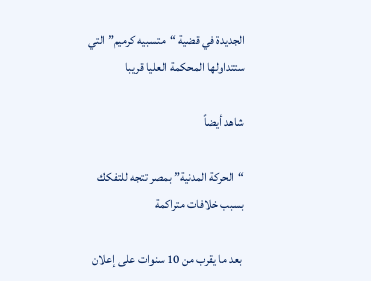الجديدة في قضية “متسبيه كرميم” التي ستتداولها المحكمة العليا قريبا

شاهد أيضاً

“الحركة المدنية” بمصر تتجه للتفكك بسبب خلافات متراكمة

 بعد ما يقرب من 10 سنوات على إعلان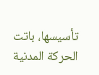تأسيسها، باتت الحركة المدنية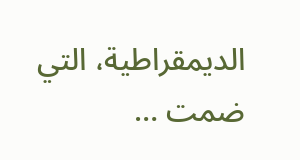الديمقراطية، التي ضمت …